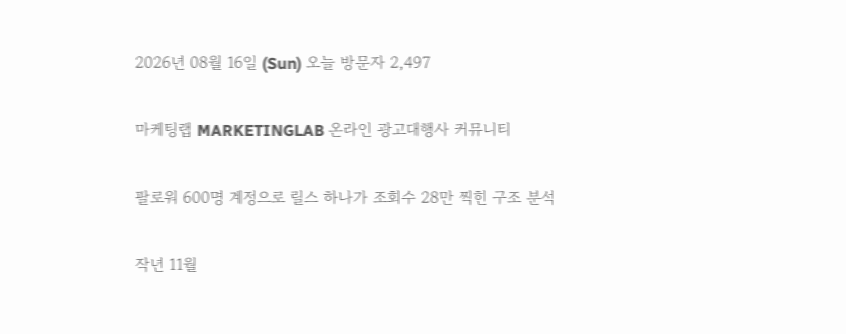2026년 08월 16일 (Sun) 오늘 방문자 2,497

마케팅랩 MARKETINGLAB 온라인 광고대행사 커뮤니티

팔로워 600명 계정으로 릴스 하나가 조회수 28만 찍힌 구조 분석

작년 11월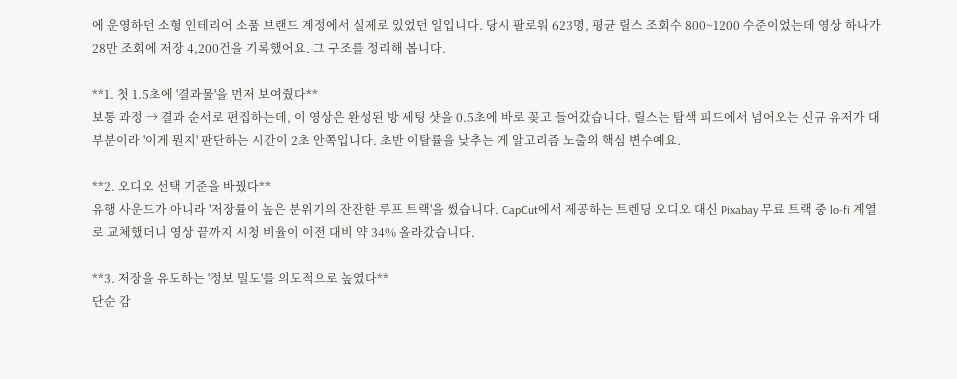에 운영하던 소형 인테리어 소품 브랜드 계정에서 실제로 있었던 일입니다. 당시 팔로워 623명, 평균 릴스 조회수 800~1200 수준이었는데 영상 하나가 28만 조회에 저장 4,200건을 기록했어요. 그 구조를 정리해 봅니다.

**1. 첫 1.5초에 '결과물'을 먼저 보여줬다**
보통 과정 → 결과 순서로 편집하는데, 이 영상은 완성된 방 세팅 샷을 0.5초에 바로 꽂고 들어갔습니다. 릴스는 탐색 피드에서 넘어오는 신규 유저가 대부분이라 '이게 뭔지' 판단하는 시간이 2초 안쪽입니다. 초반 이탈률을 낮추는 게 알고리즘 노출의 핵심 변수예요.

**2. 오디오 선택 기준을 바꿨다**
유행 사운드가 아니라 '저장률이 높은 분위기의 잔잔한 루프 트랙'을 썼습니다. CapCut에서 제공하는 트렌딩 오디오 대신 Pixabay 무료 트랙 중 lo-fi 계열로 교체했더니 영상 끝까지 시청 비율이 이전 대비 약 34% 올라갔습니다.

**3. 저장을 유도하는 '정보 밀도'를 의도적으로 높였다**
단순 감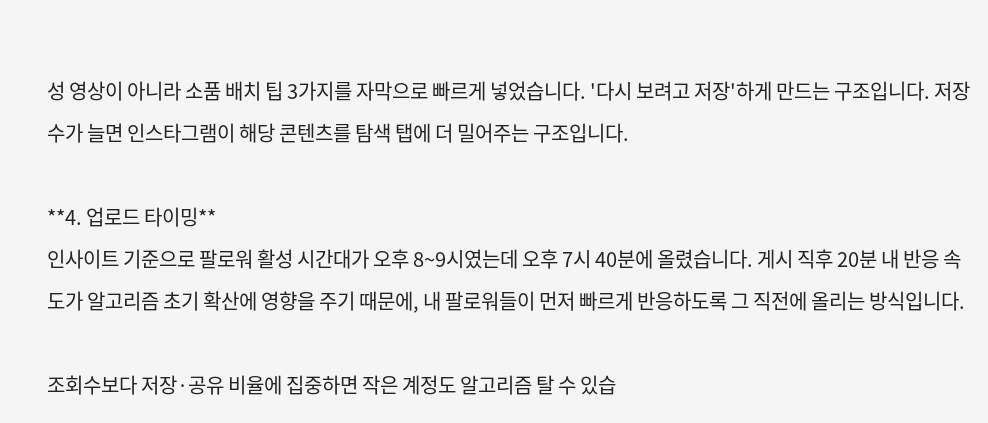성 영상이 아니라 소품 배치 팁 3가지를 자막으로 빠르게 넣었습니다. '다시 보려고 저장'하게 만드는 구조입니다. 저장 수가 늘면 인스타그램이 해당 콘텐츠를 탐색 탭에 더 밀어주는 구조입니다.

**4. 업로드 타이밍**
인사이트 기준으로 팔로워 활성 시간대가 오후 8~9시였는데 오후 7시 40분에 올렸습니다. 게시 직후 20분 내 반응 속도가 알고리즘 초기 확산에 영향을 주기 때문에, 내 팔로워들이 먼저 빠르게 반응하도록 그 직전에 올리는 방식입니다.

조회수보다 저장·공유 비율에 집중하면 작은 계정도 알고리즘 탈 수 있습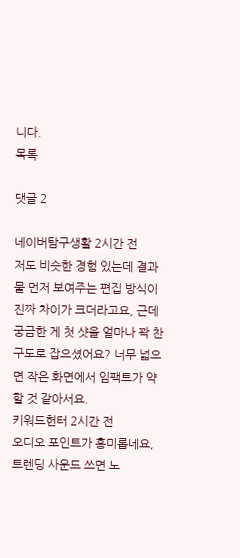니다.
목록

댓글 2

네이버탐구생활 2시간 전
저도 비슷한 경험 있는데 결과물 먼저 보여주는 편집 방식이 진짜 차이가 크더라고요, 근데 궁금한 게 첫 샷을 얼마나 꽉 찬 구도로 잡으셨어요? 너무 넓으면 작은 화면에서 임팩트가 약할 것 같아서요.
키워드헌터 2시간 전
오디오 포인트가 흥미롭네요, 트렌딩 사운드 쓰면 노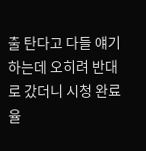출 탄다고 다들 얘기하는데 오히려 반대로 갔더니 시청 완료율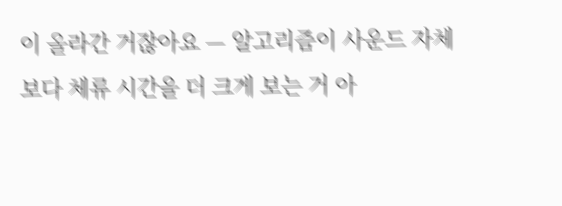이 올라간 거잖아요 — 알고리즘이 사운드 자체보다 체류 시간을 더 크게 보는 거 아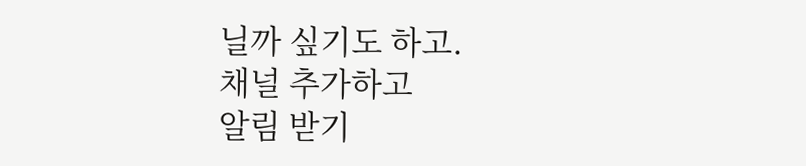닐까 싶기도 하고.
채널 추가하고
알림 받기